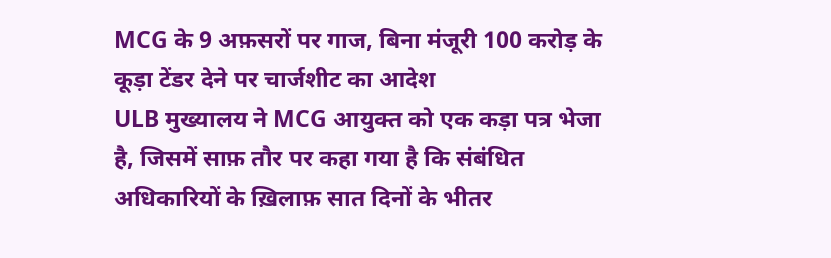MCG के 9 अफ़सरों पर गाज, बिना मंजूरी 100 करोड़ के कूड़ा टेंडर देने पर चार्जशीट का आदेश
ULB मुख्यालय ने MCG आयुक्त को एक कड़ा पत्र भेजा है, जिसमें साफ़ तौर पर कहा गया है कि संबंधित अधिकारियों के ख़िलाफ़ सात दिनों के भीतर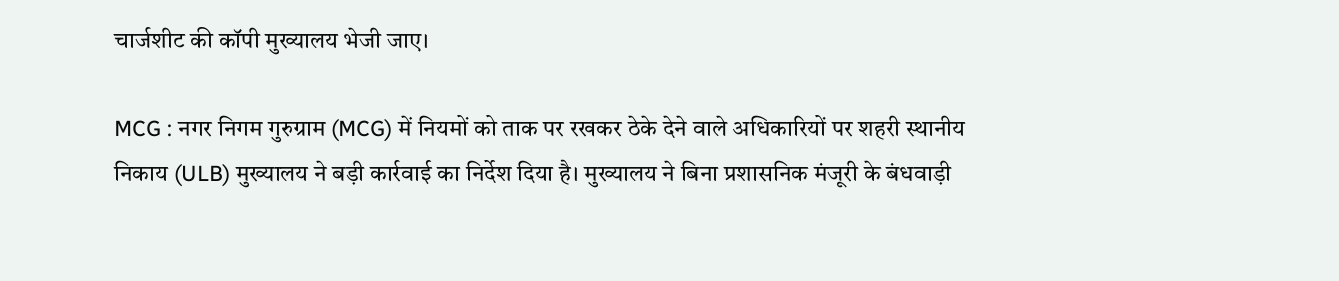चार्जशीट की कॉपी मुख्यालय भेजी जाए।

MCG : नगर निगम गुरुग्राम (MCG) में नियमों को ताक पर रखकर ठेके देने वाले अधिकारियों पर शहरी स्थानीय निकाय (ULB) मुख्यालय ने बड़ी कार्रवाई का निर्देश दिया है। मुख्यालय ने बिना प्रशासनिक मंजूरी के बंधवाड़ी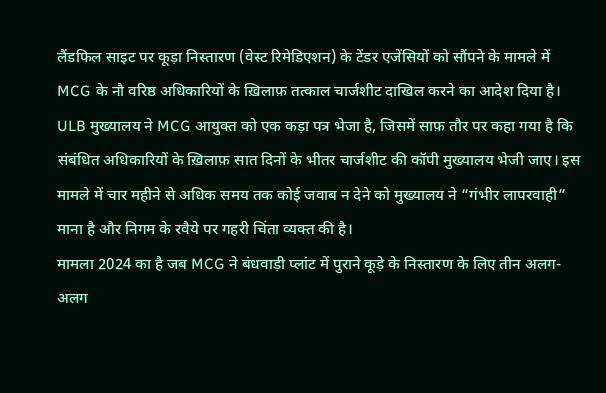लैंडफिल साइट पर कूड़ा निस्तारण (वेस्ट रिमेडिएशन) के टेंडर एजेंसियों को सौंपने के मामले में MCG के नौ वरिष्ठ अधिकारियों के ख़िलाफ़ तत्काल चार्जशीट दाखिल करने का आदेश दिया है।
ULB मुख्यालय ने MCG आयुक्त को एक कड़ा पत्र भेजा है, जिसमें साफ़ तौर पर कहा गया है कि संबंधित अधिकारियों के ख़िलाफ़ सात दिनों के भीतर चार्जशीट की कॉपी मुख्यालय भेजी जाए। इस मामले में चार महीने से अधिक समय तक कोई जवाब न देने को मुख्यालय ने “गंभीर लापरवाही” माना है और निगम के रवैये पर गहरी चिंता व्यक्त की है।
मामला 2024 का है जब MCG ने बंधवाड़ी प्लांट में पुराने कूड़े के निस्तारण के लिए तीन अलग-अलग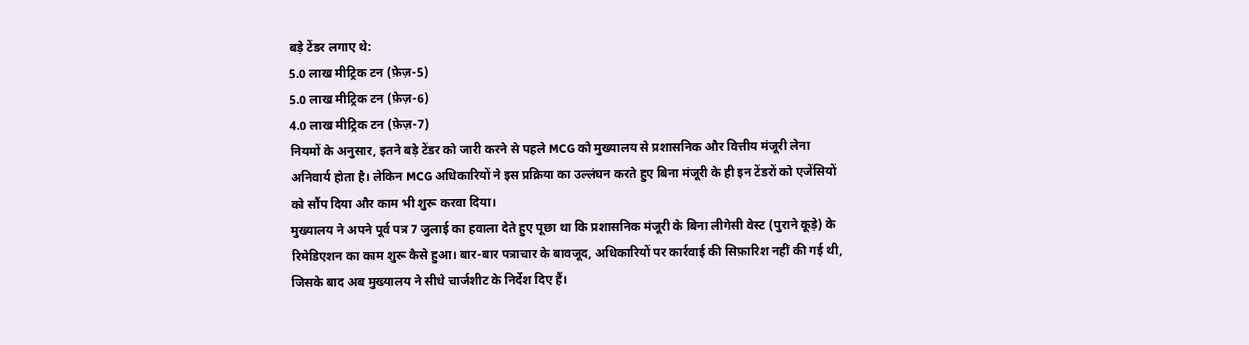बड़े टेंडर लगाए थे:
5.0 लाख मीट्रिक टन (फ़ेज़-5)
5.0 लाख मीट्रिक टन (फ़ेज़-6)
4.0 लाख मीट्रिक टन (फ़ेज़-7)
नियमों के अनुसार, इतने बड़े टेंडर को जारी करने से पहले MCG को मुख्यालय से प्रशासनिक और वित्तीय मंजूरी लेना अनिवार्य होता है। लेकिन MCG अधिकारियों ने इस प्रक्रिया का उल्लंघन करते हुए बिना मंजूरी के ही इन टेंडरों को एजेंसियों को सौंप दिया और काम भी शुरू करवा दिया।
मुख्यालय ने अपने पूर्व पत्र 7 जुलाई का हवाला देते हुए पूछा था कि प्रशासनिक मंजूरी के बिना लीगेसी वेस्ट (पुराने कूड़े) के रिमेडिएशन का काम शुरू कैसे हुआ। बार-बार पत्राचार के बावजूद, अधिकारियों पर कार्रवाई की सिफ़ारिश नहीं की गई थी, जिसके बाद अब मुख्यालय ने सीधे चार्जशीट के निर्देश दिए हैं।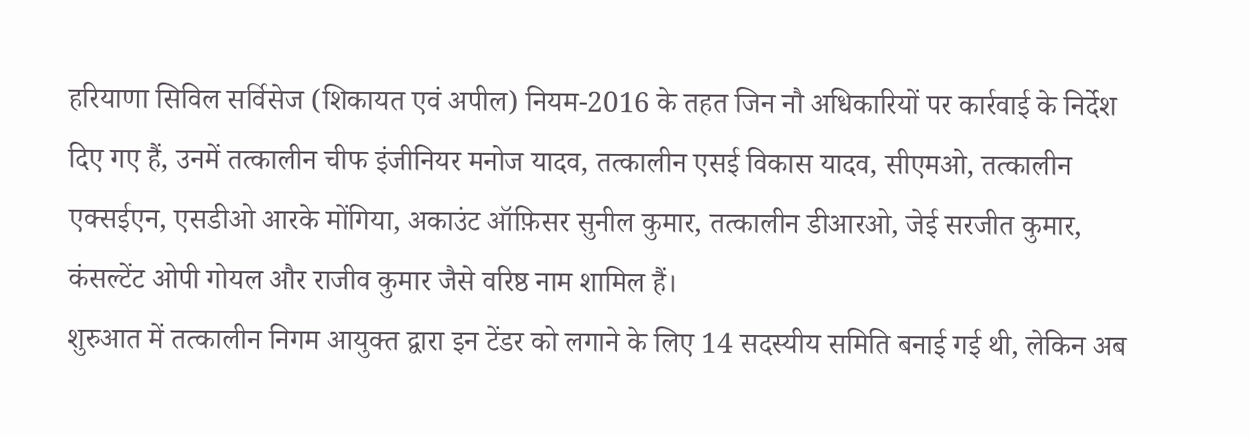हरियाणा सिविल सर्विसेज (शिकायत एवं अपील) नियम-2016 के तहत जिन नौ अधिकारियों पर कार्रवाई के निर्देश दिए गए हैं, उनमें तत्कालीन चीफ इंजीनियर मनोज यादव, तत्कालीन एसई विकास यादव, सीएमओ, तत्कालीन एक्सईएन, एसडीओ आरके मोंगिया, अकाउंट ऑफ़िसर सुनील कुमार, तत्कालीन डीआरओ, जेई सरजीत कुमार, कंसल्टेंट ओपी गोयल और राजीव कुमार जैसे वरिष्ठ नाम शामिल हैं।
शुरुआत में तत्कालीन निगम आयुक्त द्वारा इन टेंडर को लगाने के लिए 14 सदस्यीय समिति बनाई गई थी, लेकिन अब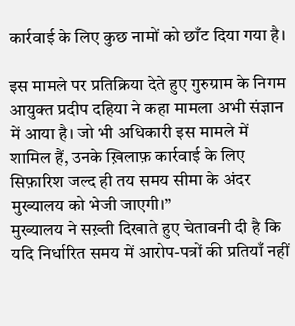कार्रवाई के लिए कुछ नामों को छाँट दिया गया है।

इस मामले पर प्रतिक्रिया देते हुए गुरुग्राम के निगम आयुक्त प्रदीप दहिया ने कहा मामला अभी संज्ञान में आया है। जो भी अधिकारी इस मामले में शामिल हैं, उनके ख़िलाफ़ कार्रवाई के लिए सिफ़ारिश जल्द ही तय समय सीमा के अंदर मुख्यालय को भेजी जाएगी।”
मुख्यालय ने सख़्ती दिखाते हुए चेतावनी दी है कि यदि निर्धारित समय में आरोप-पत्रों की प्रतियाँ नहीं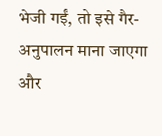भेजी गईं, तो इसे गैर-अनुपालन माना जाएगा और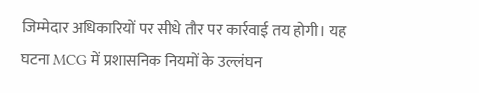जिम्मेदार अधिकारियों पर सीधे तौर पर कार्रवाई तय होगी। यह घटना MCG में प्रशासनिक नियमों के उल्लंघन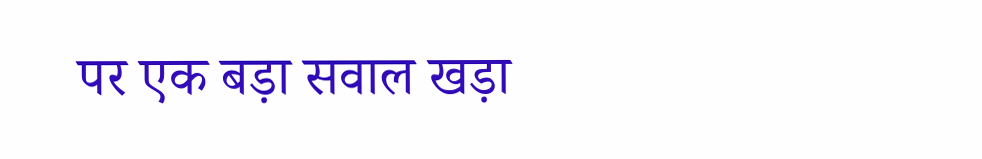पर एक बड़ा सवाल खड़ा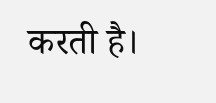करती है।